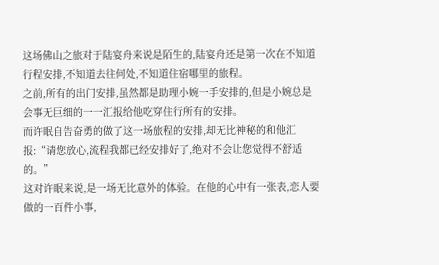这场佛山之旅对于陆宴舟来说是陌生的,陆宴舟还是第一次在不知道行程安排,不知道去往何处,不知道住宿哪里的旅程。
之前,所有的出门安排,虽然都是助理小婉一手安排的,但是小婉总是会事无巨细的一一汇报给他吃穿住行所有的安排。
而许眠自告奋勇的做了这一场旅程的安排,却无比神秘的和他汇报:“请您放心,流程我都已经安排好了,绝对不会让您觉得不舒适的。”
这对许眠来说,是一场无比意外的体验。在他的心中有一张表,恋人要做的一百件小事,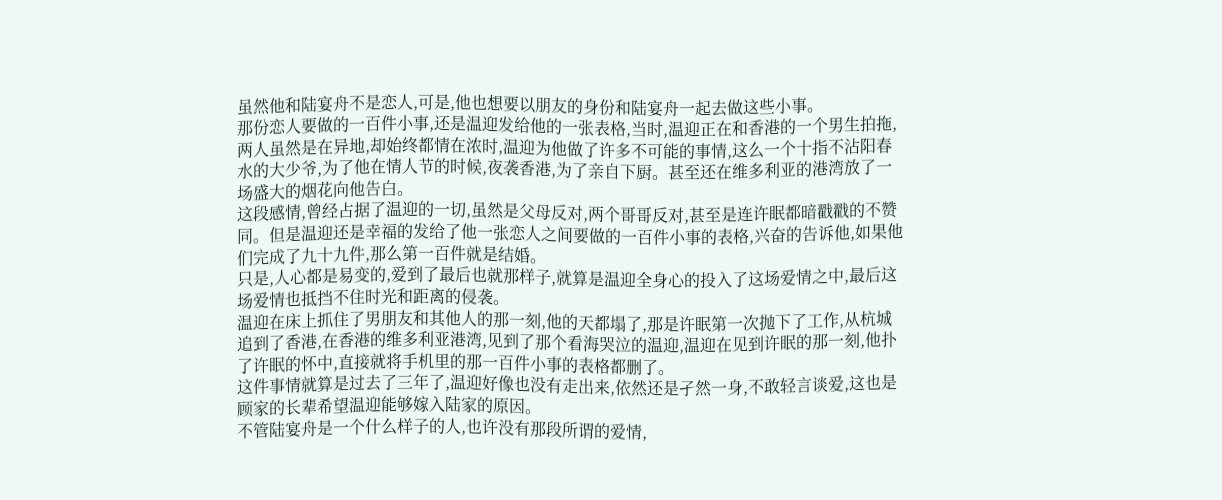虽然他和陆宴舟不是恋人,可是,他也想要以朋友的身份和陆宴舟一起去做这些小事。
那份恋人要做的一百件小事,还是温迎发给他的一张表格,当时,温迎正在和香港的一个男生拍拖,两人虽然是在异地,却始终都情在浓时,温迎为他做了许多不可能的事情,这么一个十指不沾阳春水的大少爷,为了他在情人节的时候,夜袭香港,为了亲自下厨。甚至还在维多利亚的港湾放了一场盛大的烟花向他告白。
这段感情,曾经占据了温迎的一切,虽然是父母反对,两个哥哥反对,甚至是连许眠都暗戳戳的不赞同。但是温迎还是幸福的发给了他一张恋人之间要做的一百件小事的表格,兴奋的告诉他,如果他们完成了九十九件,那么第一百件就是结婚。
只是,人心都是易变的,爱到了最后也就那样子,就算是温迎全身心的投入了这场爱情之中,最后这场爱情也抵挡不住时光和距离的侵袭。
温迎在床上抓住了男朋友和其他人的那一刻,他的天都塌了,那是许眠第一次抛下了工作,从杭城追到了香港,在香港的维多利亚港湾,见到了那个看海哭泣的温迎,温迎在见到许眠的那一刻,他扑了许眠的怀中,直接就将手机里的那一百件小事的表格都删了。
这件事情就算是过去了三年了,温迎好像也没有走出来,依然还是孑然一身,不敢轻言谈爱,这也是顾家的长辈希望温迎能够嫁入陆家的原因。
不管陆宴舟是一个什么样子的人,也许没有那段所谓的爱情,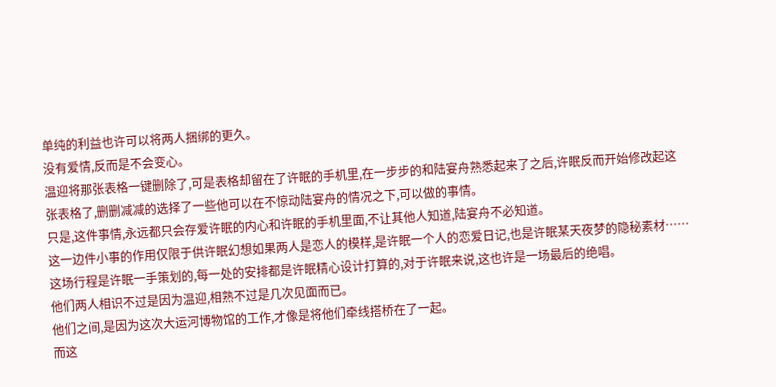单纯的利益也许可以将两人捆绑的更久。
没有爱情,反而是不会变心。
温迎将那张表格一键删除了,可是表格却留在了许眠的手机里,在一步步的和陆宴舟熟悉起来了之后,许眠反而开始修改起这张表格了,删删减减的选择了一些他可以在不惊动陆宴舟的情况之下,可以做的事情。
只是,这件事情,永远都只会存爱许眠的内心和许眠的手机里面,不让其他人知道,陆宴舟不必知道。
这一边件小事的作用仅限于供许眠幻想如果两人是恋人的模样,是许眠一个人的恋爱日记,也是许眠某天夜梦的隐秘素材……
这场行程是许眠一手策划的,每一处的安排都是许眠精心设计打算的,对于许眠来说,这也许是一场最后的绝唱。
他们两人相识不过是因为温迎,相熟不过是几次见面而已。
他们之间,是因为这次大运河博物馆的工作,才像是将他们牵线搭桥在了一起。
而这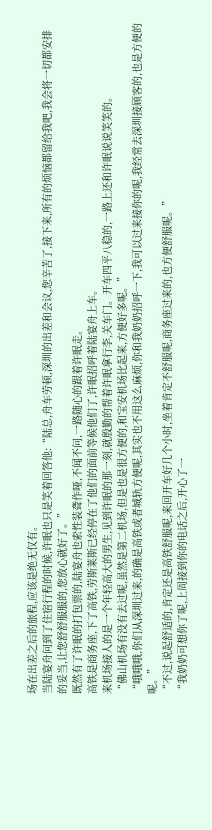场在出差之后的旅程,应该是绝无仅有。
当陆宴舟问到了住宿行程的时候,许眠也只是笑着回答他:“陆总,舟车劳顿,深圳的出差和会议,您辛苦了,接下来,所有的烦恼都留给我吧,我会将一切都安排的妥当,让您舒舒服服的,您放心就好了。”
既然有了许眠的打包票的,陆宴舟也索性装聋作哑,不闻不问,一路随心的跟着许眠走。
高铁是商务座,下了高铁,劳斯莱斯已经停在了他们的面前等候他们了,许眠招呼着陆宴舟上车。
来机场接人的是一个年轻高大的男生,见到许眠的那一刻,就殷勤的帮着许眠拿行李,关车门。开车四平八稳的,一路上还和许眠说说笑笑的。
“佛山机场有没有去过呢,虽然是第二机场,但是也是很方便的,和宝安机场比起来,方便好多呢。”
“哦哦哦,你们从深圳过来,的确是高铁或者城轨方便呢,其实也不用这么麻烦,你和我奶奶招呼一下,我可以过来接你的呢,我经常去深圳接顾客的,也是方便的呢。”
“不过,说起舒适的,肯定还是高铁舒服呢,来回开车好几个小时,坐着肯定不舒服呢,商务座过来的,也方便舒服呢。”
“我奶奶可想你了呢,上周接到你的电话之后,开心了一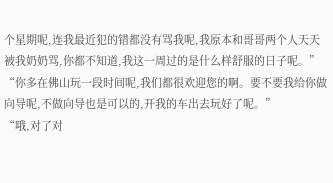个星期呢,连我最近犯的错都没有骂我呢,我原本和哥哥两个人天天被我奶奶骂,你都不知道,我这一周过的是什么样舒服的日子呢。”
“你多在佛山玩一段时间呢,我们都很欢迎您的啊。要不要我给你做向导呢,不做向导也是可以的,开我的车出去玩好了呢。”
“哦,对了对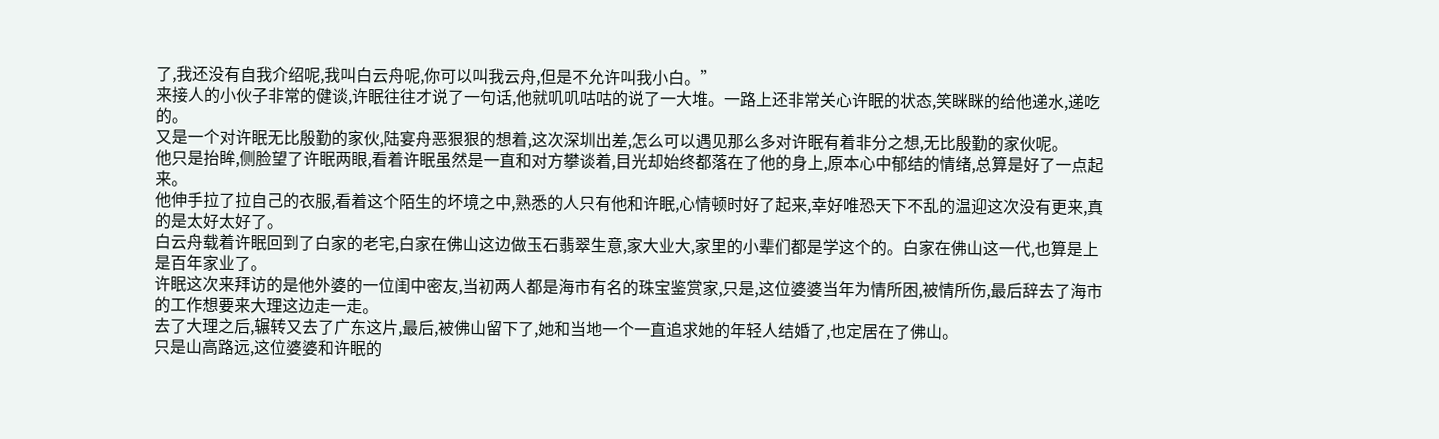了,我还没有自我介绍呢,我叫白云舟呢,你可以叫我云舟,但是不允许叫我小白。”
来接人的小伙子非常的健谈,许眠往往才说了一句话,他就叽叽咕咕的说了一大堆。一路上还非常关心许眠的状态,笑眯眯的给他递水,递吃的。
又是一个对许眠无比殷勤的家伙,陆宴舟恶狠狠的想着,这次深圳出差,怎么可以遇见那么多对许眠有着非分之想,无比殷勤的家伙呢。
他只是抬眸,侧脸望了许眠两眼,看着许眠虽然是一直和对方攀谈着,目光却始终都落在了他的身上,原本心中郁结的情绪,总算是好了一点起来。
他伸手拉了拉自己的衣服,看着这个陌生的坏境之中,熟悉的人只有他和许眠,心情顿时好了起来,幸好唯恐天下不乱的温迎这次没有更来,真的是太好太好了。
白云舟载着许眠回到了白家的老宅,白家在佛山这边做玉石翡翠生意,家大业大,家里的小辈们都是学这个的。白家在佛山这一代,也算是上是百年家业了。
许眠这次来拜访的是他外婆的一位闺中密友,当初两人都是海市有名的珠宝鉴赏家,只是,这位婆婆当年为情所困,被情所伤,最后辞去了海市的工作想要来大理这边走一走。
去了大理之后,辗转又去了广东这片,最后,被佛山留下了,她和当地一个一直追求她的年轻人结婚了,也定居在了佛山。
只是山高路远,这位婆婆和许眠的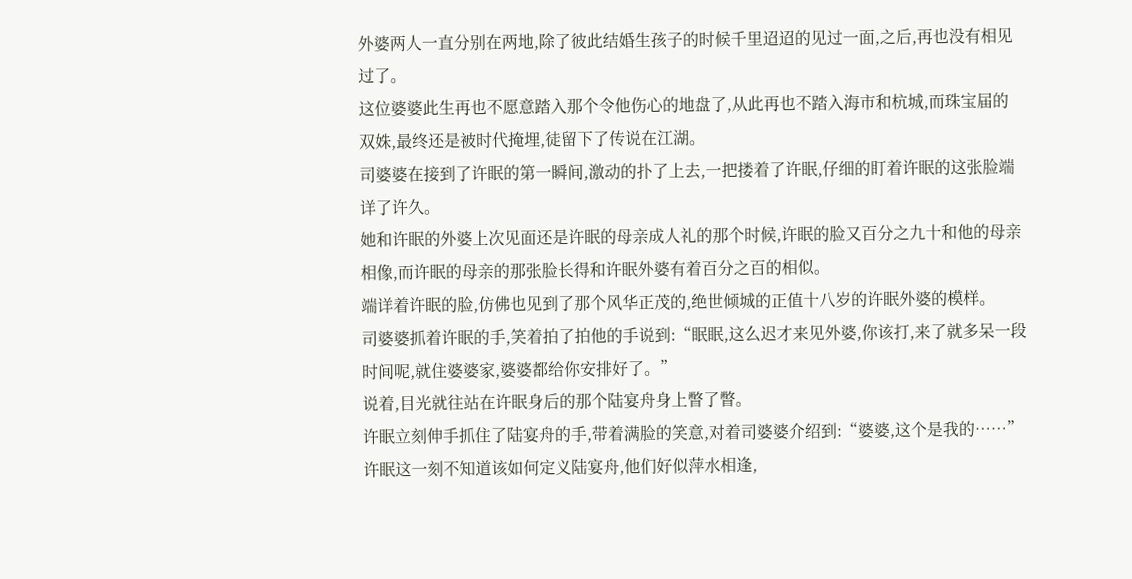外婆两人一直分别在两地,除了彼此结婚生孩子的时候千里迢迢的见过一面,之后,再也没有相见过了。
这位婆婆此生再也不愿意踏入那个令他伤心的地盘了,从此再也不踏入海市和杭城,而珠宝届的双姝,最终还是被时代掩埋,徒留下了传说在江湖。
司婆婆在接到了许眠的第一瞬间,激动的扑了上去,一把搂着了许眠,仔细的盯着许眠的这张脸端详了许久。
她和许眠的外婆上次见面还是许眠的母亲成人礼的那个时候,许眠的脸又百分之九十和他的母亲相像,而许眠的母亲的那张脸长得和许眠外婆有着百分之百的相似。
端详着许眠的脸,仿佛也见到了那个风华正茂的,绝世倾城的正值十八岁的许眠外婆的模样。
司婆婆抓着许眠的手,笑着拍了拍他的手说到:“眠眠,这么迟才来见外婆,你该打,来了就多呆一段时间呢,就住婆婆家,婆婆都给你安排好了。”
说着,目光就往站在许眠身后的那个陆宴舟身上瞥了瞥。
许眠立刻伸手抓住了陆宴舟的手,带着满脸的笑意,对着司婆婆介绍到:“婆婆,这个是我的……”
许眠这一刻不知道该如何定义陆宴舟,他们好似萍水相逢,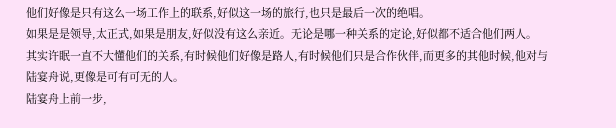他们好像是只有这么一场工作上的联系,好似这一场的旅行,也只是最后一次的绝唱。
如果是是领导,太正式,如果是朋友,好似没有这么亲近。无论是哪一种关系的定论,好似都不适合他们两人。
其实许眠一直不大懂他们的关系,有时候他们好像是路人,有时候他们只是合作伙伴,而更多的其他时候,他对与陆宴舟说,更像是可有可无的人。
陆宴舟上前一步,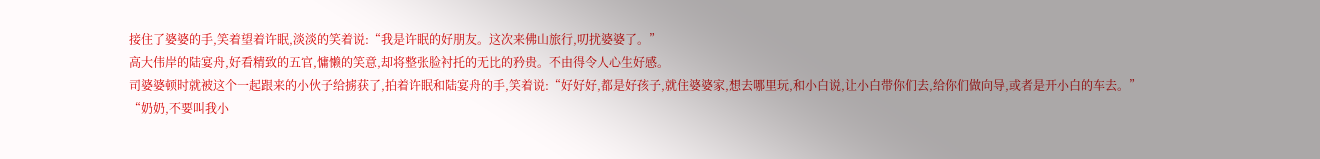接住了婆婆的手,笑着望着许眠,淡淡的笑着说:“我是许眠的好朋友。这次来佛山旅行,叨扰婆婆了。”
高大伟岸的陆宴舟,好看精致的五官,慵懒的笑意,却将整张脸衬托的无比的矜贵。不由得令人心生好感。
司婆婆顿时就被这个一起跟来的小伙子给掳获了,拍着许眠和陆宴舟的手,笑着说:“好好好,都是好孩子,就住婆婆家,想去哪里玩,和小白说,让小白带你们去,给你们做向导,或者是开小白的车去。”
“奶奶,不要叫我小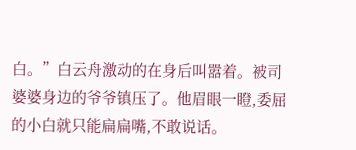白。”白云舟激动的在身后叫嚣着。被司婆婆身边的爷爷镇压了。他眉眼一瞪,委屈的小白就只能扁扁嘴,不敢说话。